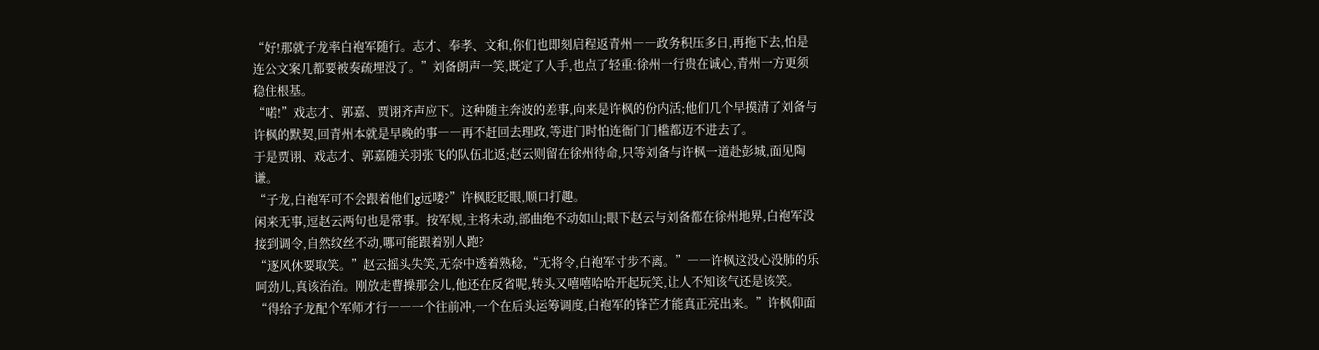“好!那就子龙率白袍军随行。志才、奉孝、文和,你们也即刻启程返青州――政务积压多日,再拖下去,怕是连公文案几都要被奏疏埋没了。”刘备朗声一笑,既定了人手,也点了轻重:徐州一行贵在诚心,青州一方更须稳住根基。
“喏!”戏志才、郭嘉、贾诩齐声应下。这种随主奔波的差事,向来是许枫的份内活;他们几个早摸清了刘备与许枫的默契,回青州本就是早晚的事――再不赶回去理政,等进门时怕连衙门门槛都迈不进去了。
于是贾诩、戏志才、郭嘉随关羽张飞的队伍北返;赵云则留在徐州待命,只等刘备与许枫一道赴彭城,面见陶谦。
“子龙,白袍军可不会跟着他们g远喽?”许枫眨眨眼,顺口打趣。
闲来无事,逗赵云两句也是常事。按军规,主将未动,部曲绝不动如山;眼下赵云与刘备都在徐州地界,白袍军没接到调令,自然纹丝不动,哪可能跟着别人跑?
“逐风休要取笑。”赵云摇头失笑,无奈中透着熟稔,“无将令,白袍军寸步不离。”――许枫这没心没肺的乐呵劲儿,真该治治。刚放走曹操那会儿,他还在反省呢,转头又嘻嘻哈哈开起玩笑,让人不知该气还是该笑。
“得给子龙配个军师才行――一个往前冲,一个在后头运筹调度,白袍军的锋芒才能真正亮出来。”许枫仰面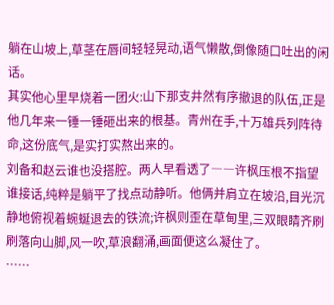躺在山坡上,草茎在唇间轻轻晃动,语气懒散,倒像随口吐出的闲话。
其实他心里早烧着一团火:山下那支井然有序撤退的队伍,正是他几年来一锤一锤砸出来的根基。青州在手,十万雄兵列阵待命,这份底气,是实打实熬出来的。
刘备和赵云谁也没搭腔。两人早看透了――许枫压根不指望谁接话,纯粹是躺平了找点动静听。他俩并肩立在坡沿,目光沉静地俯视着蜿蜒退去的铁流;许枫则歪在草甸里,三双眼睛齐刷刷落向山脚,风一吹,草浪翻涌,画面便这么凝住了。
……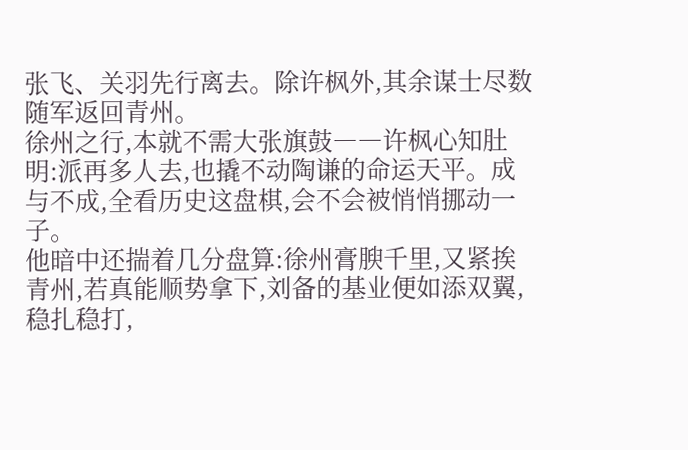张飞、关羽先行离去。除许枫外,其余谋士尽数随军返回青州。
徐州之行,本就不需大张旗鼓――许枫心知肚明:派再多人去,也撬不动陶谦的命运天平。成与不成,全看历史这盘棋,会不会被悄悄挪动一子。
他暗中还揣着几分盘算:徐州膏腴千里,又紧挨青州,若真能顺势拿下,刘备的基业便如添双翼,稳扎稳打,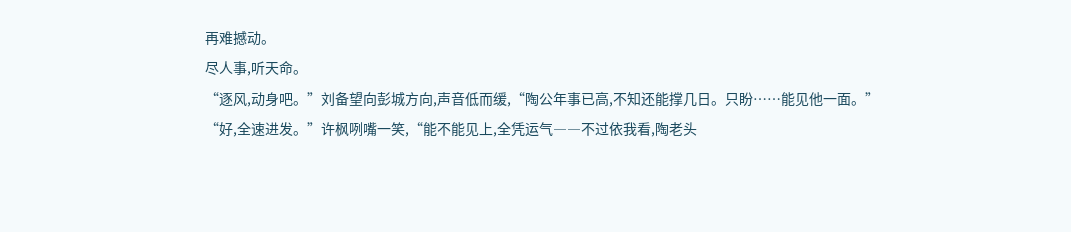再难撼动。
尽人事,听天命。
“逐风,动身吧。”刘备望向彭城方向,声音低而缓,“陶公年事已高,不知还能撑几日。只盼……能见他一面。”
“好,全速进发。”许枫咧嘴一笑,“能不能见上,全凭运气――不过依我看,陶老头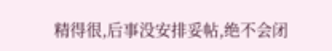精得很,后事没安排妥帖,绝不会闭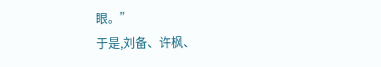眼。”
于是,刘备、许枫、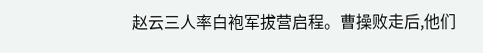赵云三人率白袍军拔营启程。曹操败走后,他们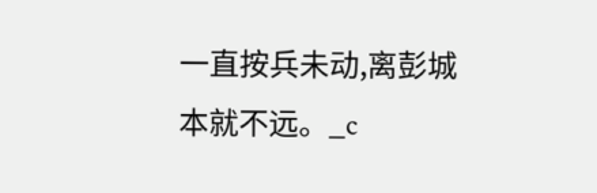一直按兵未动,离彭城本就不远。_c